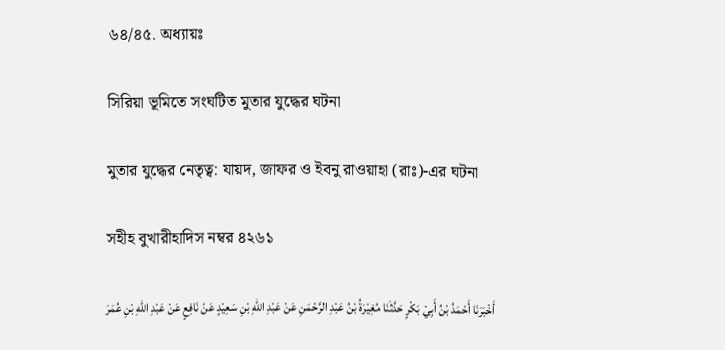৬৪/৪৫. অধ্যায়ঃ

সিরিয়া ভূমিতে সংঘটিত মুতার যুদ্ধের ঘটনা

মুতার যুদ্ধের নেতৃত্ব: যায়দ, জাফর ও ইবনু রাওয়াহা (রাঃ)-এর ঘটনা

সহীহ বুখারীহাদিস নম্বর ৪২৬১

أَخْبَرَنَا أَحْمَدُ بْنُ أَبِيْ بَكْرٍ حَدَّثَنَا مُغِيْرَةُ بْنُ عَبْدِ الرَّحْمَنِ عَنْ عَبْدِ اللهِ بْنِ سَعِيْدٍ عَنْ نَافِعٍ عَنْ عَبْدِ اللهِ بْنِ عُمَرَ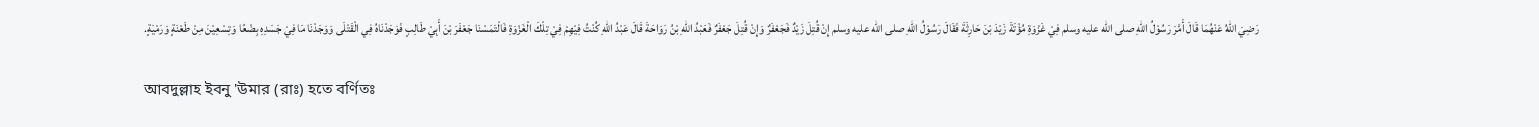رَضِيَ اللهُ عَنْهُمَا قَالَ أَمَّرَ رَسُوْلُ اللهِ صلى الله عليه وسلم فِيْ غَزْوَةِ مُؤْتَةَ زَيْدَ بْنَ حَارِثَةَ فَقَالَ رَسُوْلُ اللهِ صلى الله عليه وسلم إِنْ قُتِلَ زَيْدٌ فَجَعْفَرٌ وَإِنْ قُتِلَ جَعْفَرٌ فَعَبْدُ اللهِ بْنُ رَوَاحَةَ قَالَ عَبْدُ اللهِ كُنْتُ فِيْهِمْ فِيْ تِلْكَ الْغَزْوَةِ فَالْتَمَسْنَا جَعْفَرَ بْنَ أَبِيْ طَالِبٍ فَوَجَدْنَاهُ فِي الْقَتْلَى وَوَجَدْنَا مَا فِيْ جَسَدِهِ بِضْعًا وَتِسْعِيْنَ مِنْ طَعْنَةٍ وَرَمْيَةٍ.

আবদুল্লাহ ইবনু 'উমার (রাঃ) হতে বর্ণিতঃ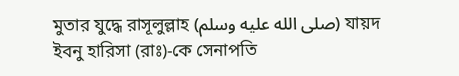মুতার যুদ্ধে রাসূলুল্লাহ (صلى الله عليه وسلم) যায়দ ইবনু হারিসা (রাঃ)-কে সেনাপতি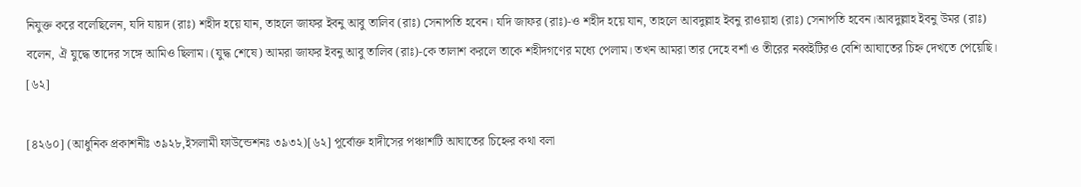নিযুক্ত করে বলেছিলেন, যদি যায়দ (রাঃ) শহীদ হয়ে যান, তাহলে জাফর ইবনু আবু তালিব (রাঃ) সেনাপতি হবেন। যদি জাফর (রাঃ)-ও শহীদ হয়ে যান, তাহলে আবদুল্লাহ ইবনু রাওয়াহা (রাঃ) সেনাপতি হবেন।আবদুল্লাহ ইবনু উমর (রাঃ) বলেন, ঐ যুদ্ধে তাদের সঙ্গে আমিও ছিলাম। (যুদ্ধ শেষে) আমরা জাফর ইবনু আবু তালিব (রাঃ)-কে তালাশ করলে তাকে শহীদগণের মধ্যে পেলাম। তখন আমরা তার দেহে বর্শা ও তীরের নব্বইটিরও বেশি আঘাতের চিহ্ন দেখতে পেয়েছি। [৬২]

[৪২৬০] (আধুনিক প্রকাশনীঃ ৩৯২৮,ইসলামী ফাউন্ডেশনঃ ৩৯৩২)[৬২] পূর্বোক্ত হাদীসের পঞ্চাশটি আঘাতের চিহ্নের কথা বলা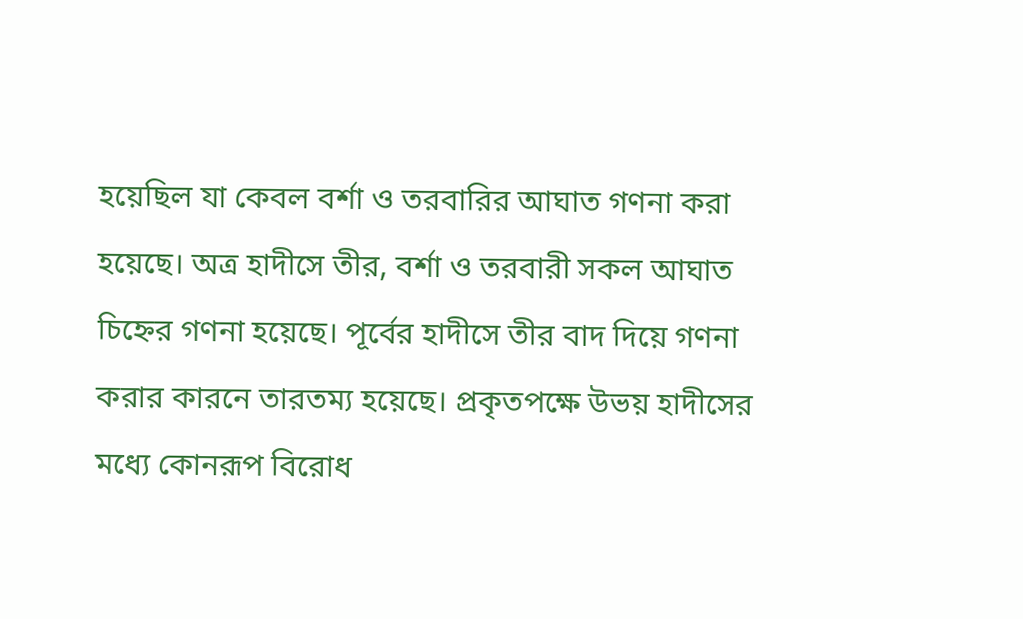হয়েছিল যা কেবল বর্শা ও তরবারির আঘাত গণনা করা হয়েছে। অত্র হাদীসে তীর, বর্শা ও তরবারী সকল আঘাত চিহ্নের গণনা হয়েছে। পূর্বের হাদীসে তীর বাদ দিয়ে গণনা করার কারনে তারতম্য হয়েছে। প্রকৃতপক্ষে উভয় হাদীসের মধ্যে কোনরূপ বিরোধ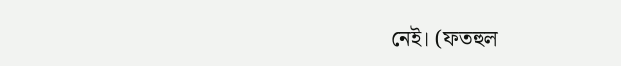নেই। (ফতহুল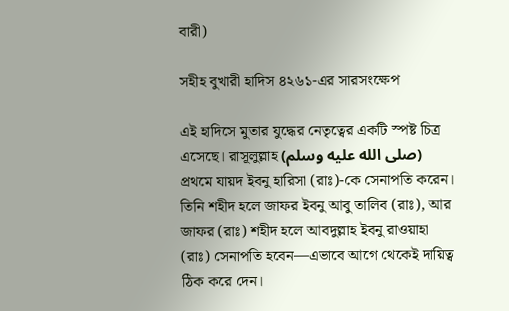বারী)

সহীহ বুখারী হাদিস ৪২৬১-এর সারসংক্ষেপ

এই হাদিসে মুতার যুদ্ধের নেতৃত্বের একটি স্পষ্ট চিত্র এসেছে। রাসূলুল্লাহ (صلى الله عليه وسلم) প্রথমে যায়দ ইবনু হারিসা (রাঃ)-কে সেনাপতি করেন। তিনি শহীদ হলে জাফর ইবনু আবু তালিব (রাঃ), আর জাফর (রাঃ) শহীদ হলে আবদুল্লাহ ইবনু রাওয়াহা (রাঃ) সেনাপতি হবেন—এভাবে আগে থেকেই দায়িত্ব ঠিক করে দেন।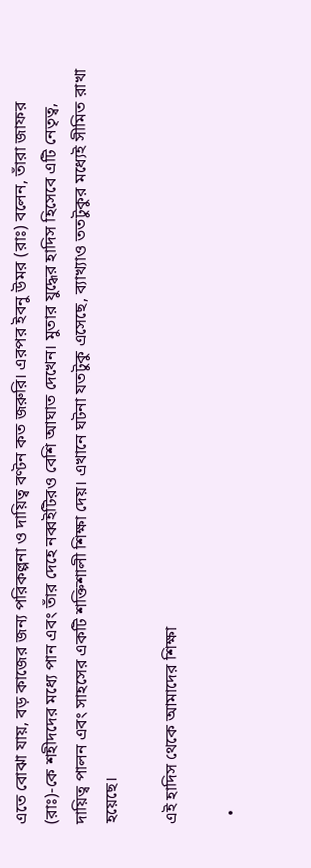এতে বোঝা যায়, বড় কাজের জন্য পরিকল্পনা ও দায়িত্ব বণ্টন কত জরুরি। এরপর ইবনু উমর (রাঃ) বলেন, তাঁরা জাফর (রাঃ)-কে শহীদদের মধ্যে পান এবং তাঁর দেহে নব্বইটিরও বেশি আঘাত দেখেন। মুতার যুদ্ধের হাদিস হিসেবে এটি নেতৃত্ব, দায়িত্ব পালন এবং সাহসের একটি শক্তিশালী শিক্ষা দেয়। এখানে ঘটনা যতটুকু এসেছে, ব্যাখ্যাও ততটুকুর মধ্যেই সীমিত রাখা হয়েছে।

এই হাদিস থেকে আমাদের শিক্ষা

  •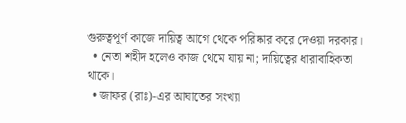গুরুত্বপূর্ণ কাজে দায়িত্ব আগে থেকে পরিষ্কার করে দেওয়া দরকার।
  • নেতা শহীদ হলেও কাজ থেমে যায় না; দায়িত্বের ধারাবাহিকতা থাকে।
  • জাফর (রাঃ)-এর আঘাতের সংখ্যা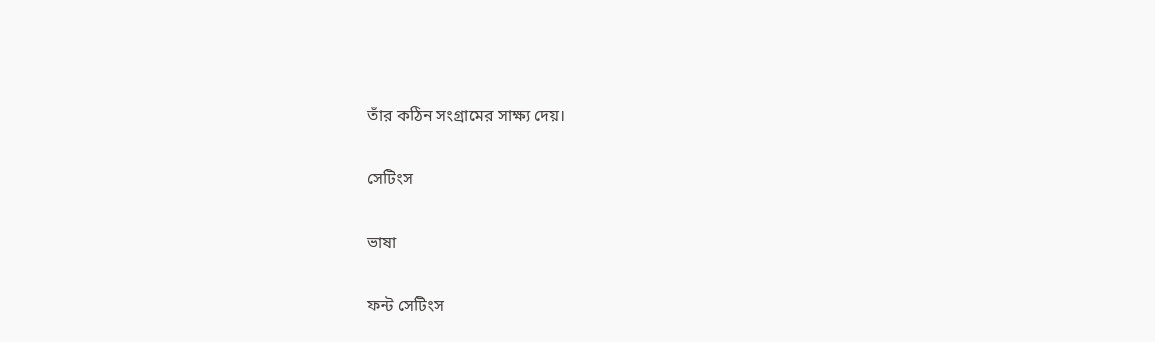তাঁর কঠিন সংগ্রামের সাক্ষ্য দেয়।

সেটিংস

ভাষা

ফন্ট সেটিংস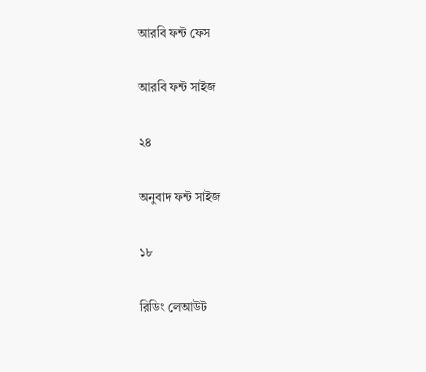আরবি ফন্ট ফেস

আরবি ফন্ট সাইজ

২৪

অনুবাদ ফন্ট সাইজ

১৮

রিডিং লেআউট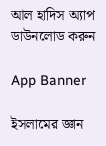আল হাদিস অ্যাপ ডাউনলোড করুন

App Banner

ইসলামের জ্ঞান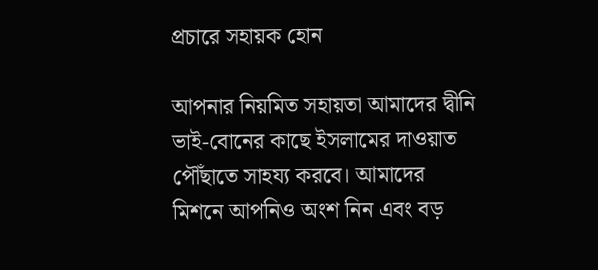প্রচারে সহায়ক হোন

আপনার নিয়মিত সহায়তা আমাদের দ্বীনি ভাই-বোনের কাছে ইসলামের দাওয়াত পৌঁছাতে সাহয্য করবে। আমাদের মিশনে আপনিও অংশ নিন এবং বড়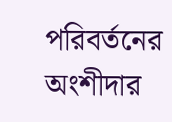পরিবর্তনের অংশীদার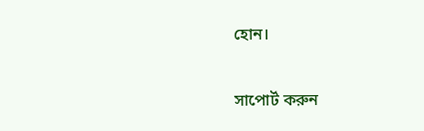হোন।

সাপোর্ট করুন